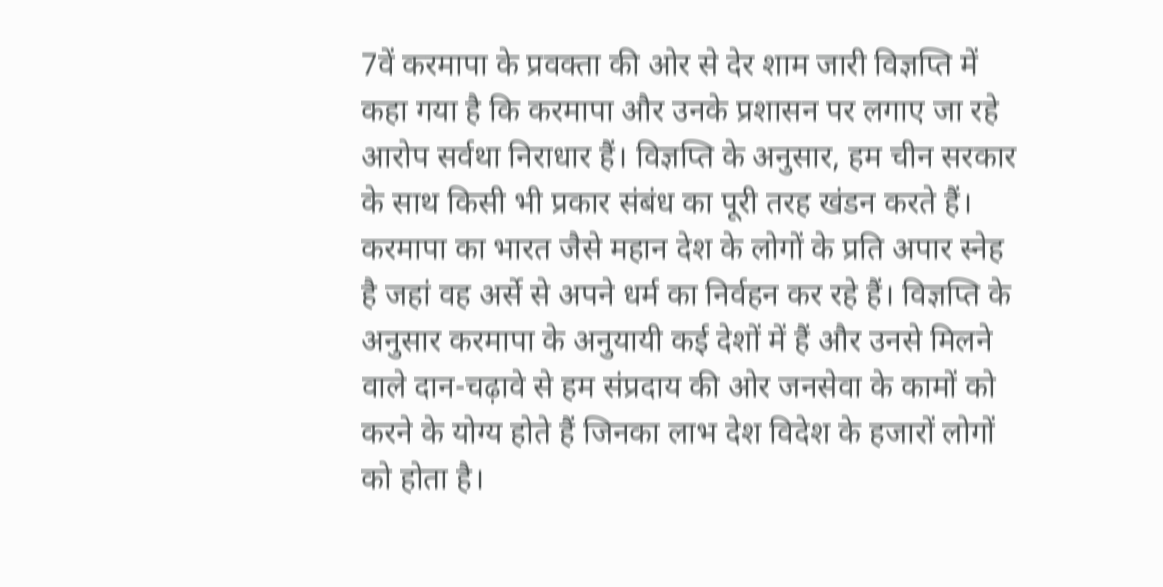7वें करमापा के प्रवक्ता की ओर से देर शाम जारी विज्ञप्ति में कहा गया है कि करमापा और उनके प्रशासन पर लगाए जा रहे आरोप सर्वथा निराधार हैं। विज्ञप्ति के अनुसार, हम चीन सरकार के साथ किसी भी प्रकार संबंध का पूरी तरह खंडन करते हैं। करमापा का भारत जैसे महान देश के लोगों के प्रति अपार स्नेह है जहां वह अर्से से अपने धर्म का निर्वहन कर रहे हैं। विज्ञप्ति के अनुसार करमापा के अनुयायी कई देशों में हैं और उनसे मिलने वाले दान-चढ़ावे से हम संप्रदाय की ओर जनसेवा के कामों को करने के योग्य होते हैं जिनका लाभ देश विदेश के हजारों लोगों को होता है।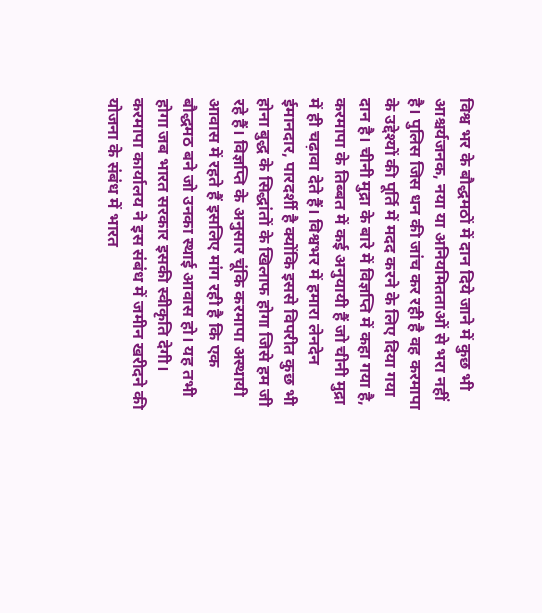विश्व भर के बौद्धमठों में दान दिये जाने में कुछ भी आश्चर्यजनक, नया या अनियमितताओं से भरा नहीं है। पुलिस जिस धन की जांच कर रही है वह करमापा के उद्देश्यों की पूर्ति में मदद करने के लिए दिया गया दान है। चीनी मुद्रा के बारे में विज्ञप्ति में कहा गया है, करमापा के तिब्बत में कई अनुयायी हैं जो चीनी मुद्रा में ही चढ़ावा देते हैं। विश्वभर में हमारा लेनदेन ईमानदार, पारदर्शी है क्योंकि इससे विपरीत कुछ भी होना बुद्ध के सिद्धांतों के खिलाफ होगा जिसे हम जी रहे हैं। विज्ञप्ति के अनुसार चूंकि करमापा अस्थायी आवास में रहते हैं इसलिए मांग रही है कि एक बौद्धमठ बने जो उनका स्थाई आवास हो। यह तभी होगा जब भारत सरकार इसकी स्वीकृति देगी। करमापा कार्यालय ने इस संबंध में जमीन खरीदने की योजना के संबंध में भारत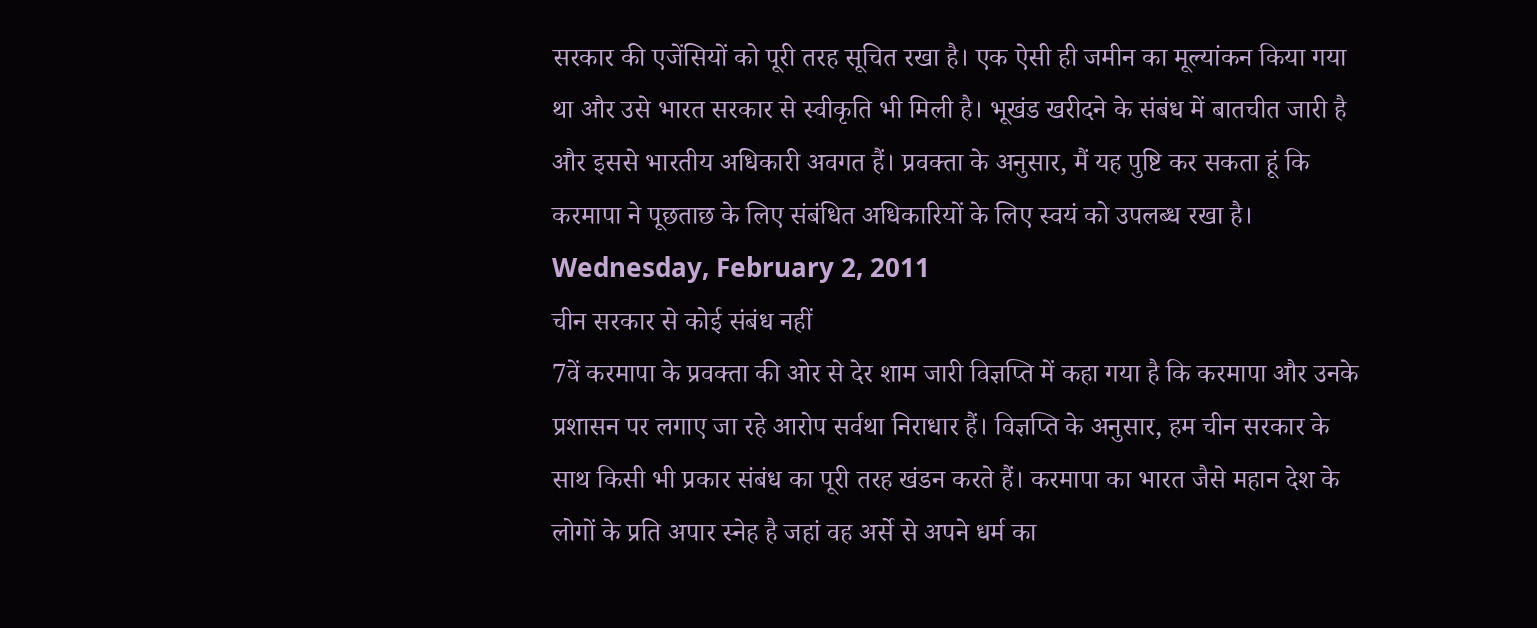सरकार की एजेंसियों को पूरी तरह सूचित रखा है। एक ऐसी ही जमीन का मूल्यांकन किया गया था और उसे भारत सरकार से स्वीकृति भी मिली है। भूखंड खरीदने के संबंध में बातचीत जारी है और इससे भारतीय अधिकारी अवगत हैं। प्रवक्ता के अनुसार, मैं यह पुष्टि कर सकता हूं कि करमापा ने पूछताछ के लिए संबंधित अधिकारियों के लिए स्वयं को उपलब्ध रखा है।
Wednesday, February 2, 2011
चीन सरकार से कोई संबंध नहीं
7वें करमापा के प्रवक्ता की ओर से देर शाम जारी विज्ञप्ति में कहा गया है कि करमापा और उनके प्रशासन पर लगाए जा रहे आरोप सर्वथा निराधार हैं। विज्ञप्ति के अनुसार, हम चीन सरकार के साथ किसी भी प्रकार संबंध का पूरी तरह खंडन करते हैं। करमापा का भारत जैसे महान देश के लोगों के प्रति अपार स्नेह है जहां वह अर्से से अपने धर्म का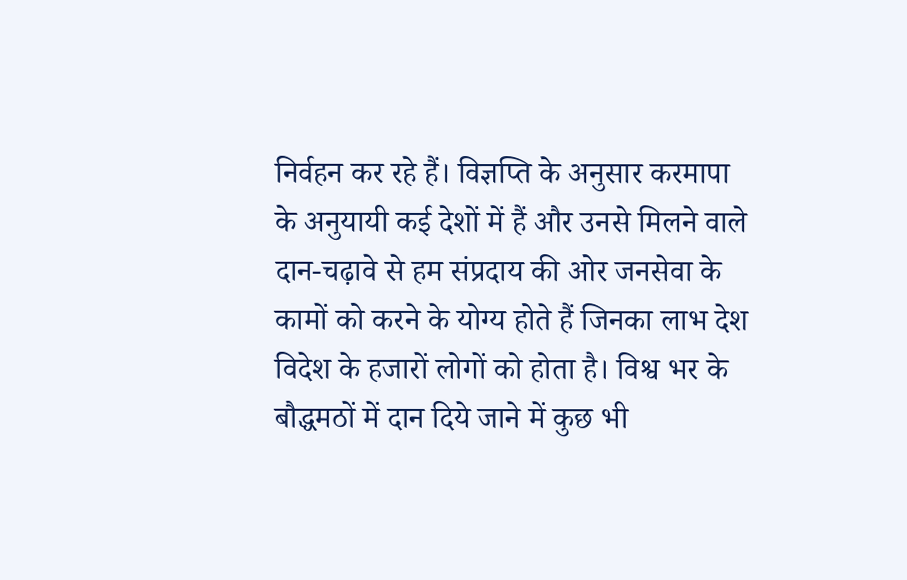निर्वहन कर रहे हैं। विज्ञप्ति के अनुसार करमापा के अनुयायी कई देशों में हैं और उनसे मिलने वाले दान-चढ़ावे से हम संप्रदाय की ओर जनसेवा के कामों को करने के योग्य होते हैं जिनका लाभ देश विदेश के हजारों लोगों को होता है। विश्व भर के बौद्धमठों में दान दिये जाने में कुछ भी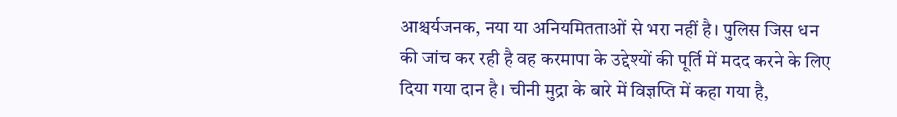आश्चर्यजनक, नया या अनियमितताओं से भरा नहीं है। पुलिस जिस धन की जांच कर रही है वह करमापा के उद्देश्यों की पूर्ति में मदद करने के लिए दिया गया दान है। चीनी मुद्रा के बारे में विज्ञप्ति में कहा गया है,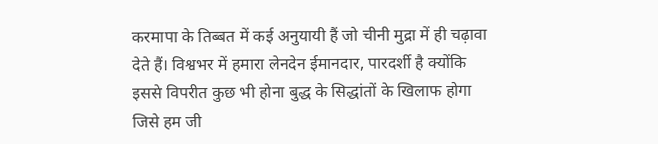करमापा के तिब्बत में कई अनुयायी हैं जो चीनी मुद्रा में ही चढ़ावा देते हैं। विश्वभर में हमारा लेनदेन ईमानदार, पारदर्शी है क्योंकि इससे विपरीत कुछ भी होना बुद्ध के सिद्धांतों के खिलाफ होगा जिसे हम जी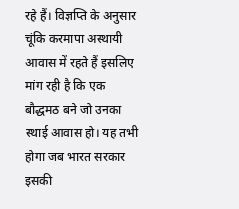रहे हैं। विज्ञप्ति के अनुसार चूंकि करमापा अस्थायी आवास में रहते हैं इसलिए मांग रही है कि एक बौद्धमठ बने जो उनका स्थाई आवास हो। यह तभी होगा जब भारत सरकार इसकी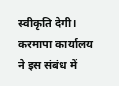स्वीकृति देगी। करमापा कार्यालय ने इस संबंध में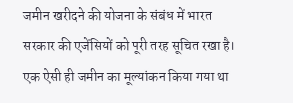जमीन खरीदने की योजना के संबंध में भारत सरकार की एजेंसियों को पूरी तरह सूचित रखा है। एक ऐसी ही जमीन का मूल्यांकन किया गया था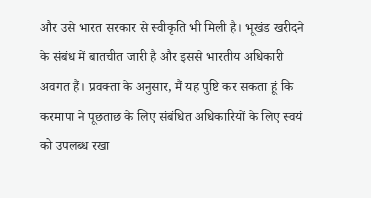और उसे भारत सरकार से स्वीकृति भी मिली है। भूखंड खरीदने के संबंध में बातचीत जारी है और इससे भारतीय अधिकारी अवगत हैं। प्रवक्ता के अनुसार, मैं यह पुष्टि कर सकता हूं कि करमापा ने पूछताछ के लिए संबंधित अधिकारियों के लिए स्वयं को उपलब्ध रखा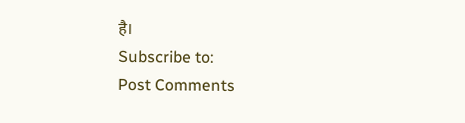है।
Subscribe to:
Post Comments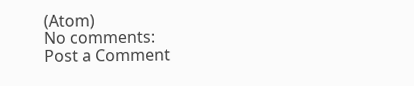(Atom)
No comments:
Post a Comment